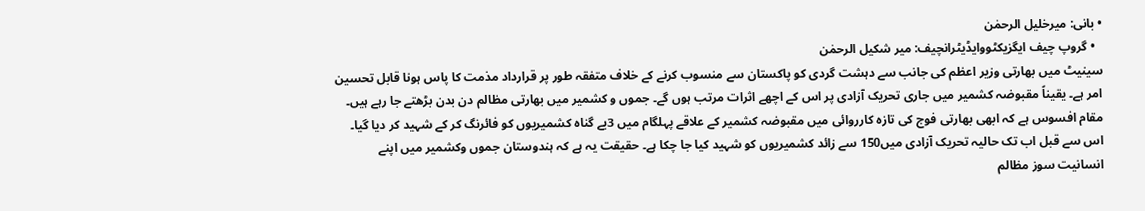• بانی: میرخلیل الرحمٰن
  • گروپ چیف ایگزیکٹووایڈیٹرانچیف: میر شکیل الرحمٰن
سینیٹ میں بھارتی وزیر اعظم کی جانب سے دہشت گردی کو پاکستان سے منسوب کرنے کے خلاف متفقہ طور پر قرارداد مذمت کا پاس ہونا قابل تحسین امر ہے۔ یقیناً مقبوضہ کشمیر میں جاری تحریک آزادی پر اس کے اچھے اثرات مرتب ہوں گے۔ جموں و کشمیر میں بھارتی مظالم دن بدن بڑھتے جا رہے ہیں۔ مقام افسوس ہے کہ ابھی بھارتی فوج کی تازہ کارروائی میں مقبوضہ کشمیر کے علاقے پہلگام میں 3بے گناہ کشمیریوں کو فائرنگ کر کے شہید کر دیا گیا۔ اس سے قبل اب تک حالیہ تحریک آزادی میں150 سے زائد کشمیریوں کو شہید کیا جا چکا ہے۔ حقیقت یہ ہے کہ ہندوستان جموں وکشمیر میں اپنے انسانیت سوز مظالم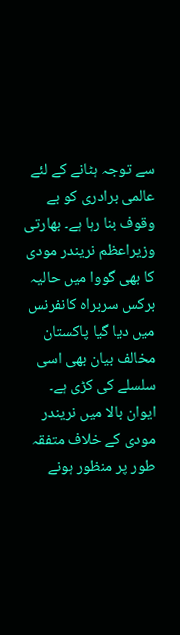سے توجہ ہٹانے کے لئے عالمی برادری کو بے وقوف بنا رہا ہے۔ بھارتی وزیراعظم نریندر مودی کا بھی گووا میں حالیہ برکس سربراہ کانفرنس میں دیا گیا پاکستان مخالف بیان بھی اسی سلسلے کی کڑی ہے۔ ایوان بالا میں نریندر مودی کے خلاف متفقہ طور پر منظور ہونے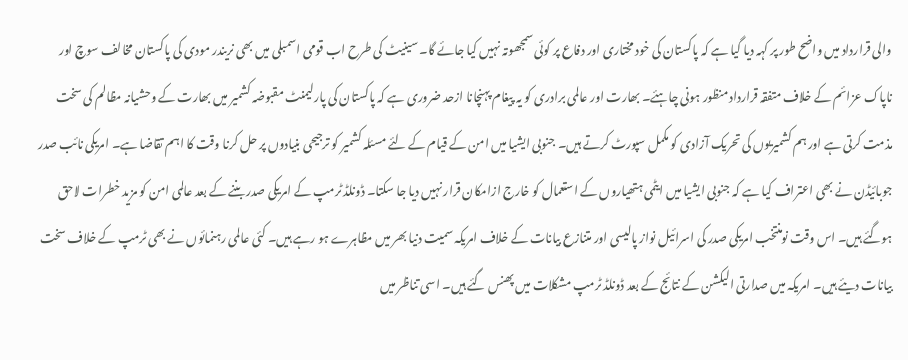والی قرارداد میں واضح طور پر کہہ دیا گیا ہے کہ پاکستان کی خود مختاری اور دفاع پر کوئی سمجھوتہ نہیں کیا جائے گا۔ سینیٹ کی طرح اب قومی اسمبلی میں بھی نریندر مودی کی پاکستان مخالف سوچ اور ناپاک عزائم کے خلاف متفقہ قرارداد منظور ہونی چاہئے۔ بھارت اور عالمی برادری کو یہ پیغام پہنچانا ازحد ضروری ہے کہ پاکستان کی پارلیمنٹ مقبوضہ کشمیر میں بھارت کے وحشیانہ مظالم کی سخت مذمت کرتی ہے اور ہم کشمیریوں کی تحریک آزادی کو مکمل سپورٹ کرتے ہیں۔ جنوبی ایشیا میں امن کے قیام کے لئے مسئلہ کشمیر کو ترجیحی بنیادوں پر حل کرنا وقت کا اہم تقاضا ہے۔ امریکی نائب صدر جوبائیڈن نے بھی اعتراف کیا ہے کہ جنوبی ایشیا میں ایٹمی ہتھیاروں کے استعمال کو خارج ازامکان قرار نہیں دیا جا سکتا۔ ڈونلڈ ٹرمپ کے امریکی صدر بننے کے بعد عالمی امن کو مزید خطرات لاحق ہوگئے ہیں۔ اس وقت نومنتخب امریکی صدر کی اسرائیل نواز پالیسی اور متنازع بیانات کے خلاف امریکہ سمیت دنیا بھر میں مظاہرے ہو رہے ہیں۔ کئی عالمی رہنمائوں نے بھی ٹرمپ کے خلاف سخت بیانات دیئے ہیں۔ امریکہ میں صدارتی الیکشن کے نتائج کے بعد ڈونلڈ ٹرمپ مشکلات میں پھنس گئے ہیں۔ اسی تناظر میں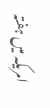امریکہ میں ہفتہ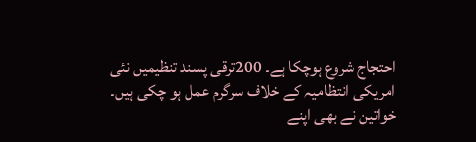احتجاج شروع ہوچکا ہے۔ 200ترقی پسند تنظیمیں نئی امریکی انتظامیہ کے خلاف سرگرم عمل ہو چکی ہیں۔ خواتین نے بھی اپنے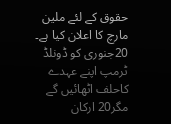حقوق کے لئے ملین مارچ کا اعلان کیا ہے۔ 20جنوری کو ڈونلڈ ٹرمپ اپنے عہدے کاحلف اٹھائیں گے مگر20 ارکان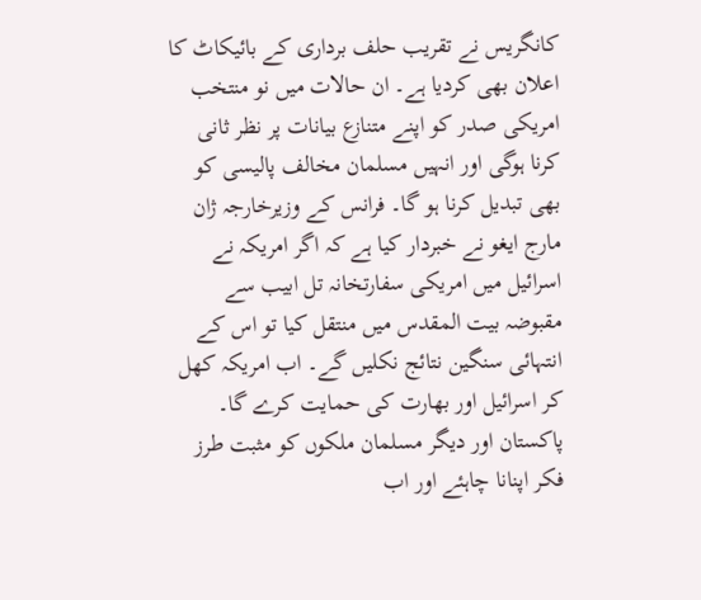کانگریس نے تقریب حلف برداری کے بائیکاٹ کا اعلان بھی کردیا ہے۔ ان حالات میں نو منتخب امریکی صدر کو اپنے متنازع بیانات پر نظر ثانی کرنا ہوگی اور انہیں مسلمان مخالف پالیسی کو بھی تبدیل کرنا ہو گا۔ فرانس کے وزیرخارجہ ژان مارج ایغو نے خبردار کیا ہے کہ اگر امریکہ نے اسرائیل میں امریکی سفارتخانہ تل ابیب سے مقبوضہ بیت المقدس میں منتقل کیا تو اس کے انتہائی سنگین نتائج نکلیں گے۔ اب امریکہ کھل کر اسرائیل اور بھارت کی حمایت کرے گا۔ پاکستان اور دیگر مسلمان ملکوں کو مثبت طرز فکر اپنانا چاہئے اور اب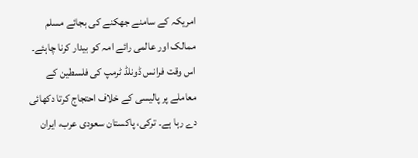امریکہ کے سامنے جھکنے کی بجائے مسلم ممالک اور عالمی رائے امہ کو بیدار کرنا چاہئے۔ اس وقت فرانس ڈونلڈ ٹرمپ کی فلسطین کے معاملے پر پالیسی کے خلاف احتجاج کرتا دکھائی دے رہا ہے۔ ترکی، پاکستان سعودی عرب، ایران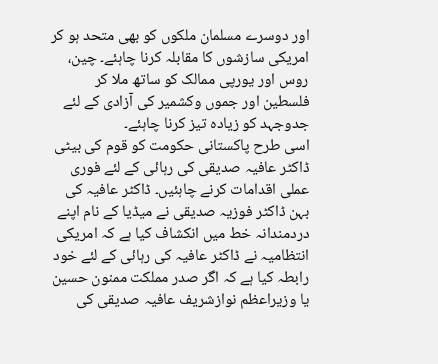اور دوسرے مسلمان ملکوں کو بھی متحد ہو کر امریکی سازشوں کا مقابلہ کرنا چاہئے۔ چین، روس اور یورپی ممالک کو ساتھ ملا کر فلسطین اور جموں وکشمیر کی آزادی کے لئے جدوجہد کو زیادہ تیز کرنا چاہئے۔
اسی طرح پاکستانی حکومت کو قوم کی بیٹی ڈاکٹر عافیہ صدیقی کی رہائی کے لئے فوری عملی اقدامات کرنے چاہئیں۔ ڈاکٹر عافیہ کی بہن ڈاکٹر فوزیہ صدیقی نے میڈیا کے نام اپنے دردمندانہ خط میں انکشاف کیا ہے کہ امریکی انتظامیہ نے ڈاکٹر عافیہ کی رہائی کے لئے خود رابطہ کیا ہے کہ اگر صدر مملکت ممنون حسین یا وزیراعظم نوازشریف عافیہ صدیقی کی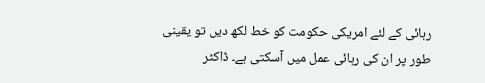رہائی کے لئے امریکی حکومت کو خط لکھ دیں تو یقینی طور پر ان کی رہائی عمل میں آسکتی ہے۔ ڈاکٹر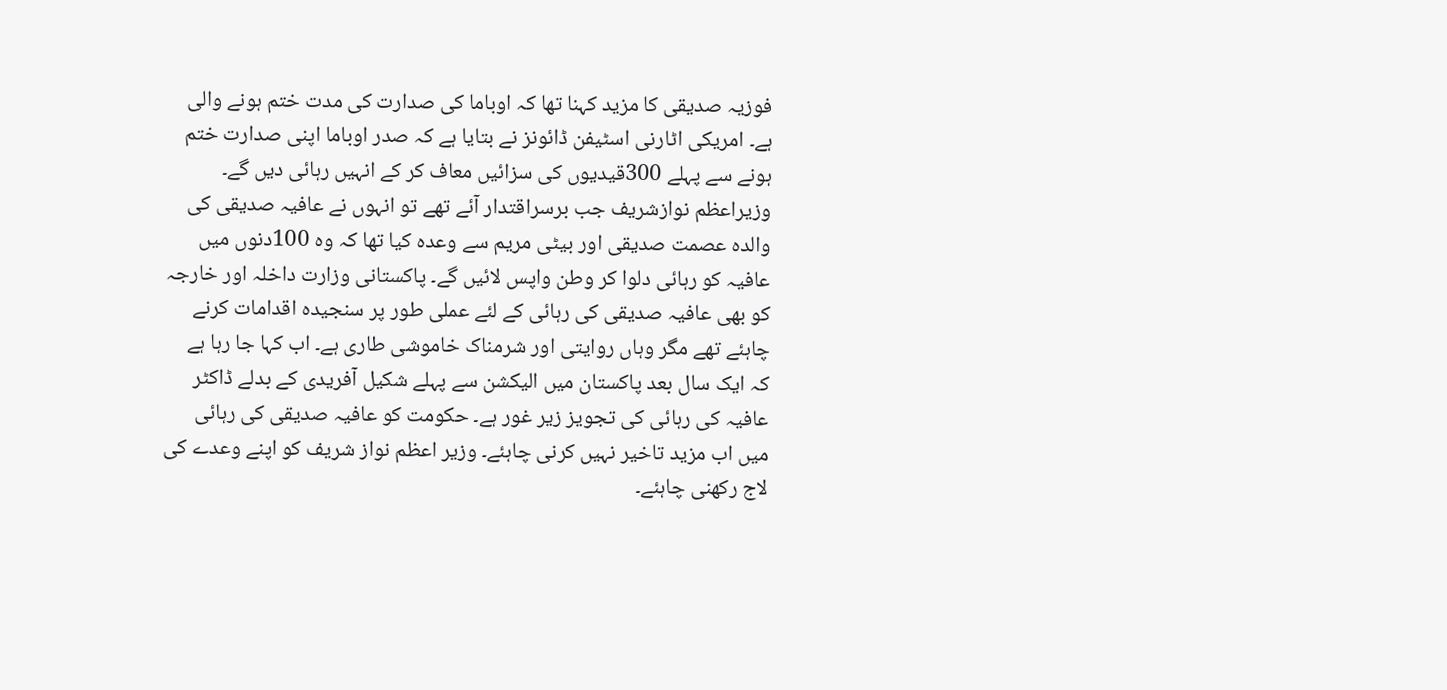فوزیہ صدیقی کا مزید کہنا تھا کہ اوباما کی صدارت کی مدت ختم ہونے والی ہے۔ امریکی اٹارنی اسٹیفن ڈائونز نے بتایا ہے کہ صدر اوباما اپنی صدارت ختم ہونے سے پہلے 300قیدیوں کی سزائیں معاف کر کے انہیں رہائی دیں گے۔ وزیراعظم نوازشریف جب برسراقتدار آئے تھے تو انہوں نے عافیہ صدیقی کی والدہ عصمت صدیقی اور بیٹی مریم سے وعدہ کیا تھا کہ وہ 100دنوں میں عافیہ کو رہائی دلوا کر وطن واپس لائیں گے۔ پاکستانی وزارت داخلہ اور خارجہ کو بھی عافیہ صدیقی کی رہائی کے لئے عملی طور پر سنجیدہ اقدامات کرنے چاہئے تھے مگر وہاں روایتی اور شرمناک خاموشی طاری ہے۔ اب کہا جا رہا ہے کہ ایک سال بعد پاکستان میں الیکشن سے پہلے شکیل آفریدی کے بدلے ڈاکٹر عافیہ کی رہائی کی تجویز زیر غور ہے۔ حکومت کو عافیہ صدیقی کی رہائی میں اب مزید تاخیر نہیں کرنی چاہئے۔ وزیر اعظم نواز شریف کو اپنے وعدے کی لاج رکھنی چاہئے۔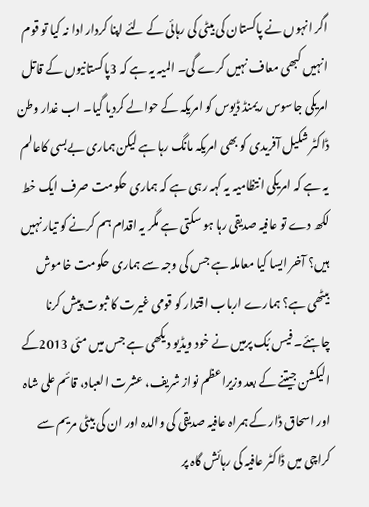اگر انہوں نے پاکستان کی بیٹی کی رہائی کے لئے اپنا کردار ادا نہ کیا تو قوم انہیں کبھی معاف نہیں کرے گی۔ المیہ یہ ہے کہ 3پاکستانیوں کے قاتل امریکی جاسوس ریمنڈ ڈیوس کو امریکہ کے حوالے کردیا گیا۔ اب غدار وطن ڈاکٹر شکیل آفریدی کو بھی امریکہ مانگ رہا ہے لیکن ہماری بےبسی کاعالم یہ ہے کہ امریکی انتظامیہ یہ کہہ رہی ہے کہ ہماری حکومت صرف ایک خط لکھ دے تو عافیہ صدیقی رہا ہو سکتی ہے مگر یہ اقدام ہم کرنے کو تیار نہیں ہیں؟ آخر ایسا کیا معاملہ ہے جس کی وجہ سے ہماری حکومت خاموش بیٹھی ہے؟ ہمارے ارباب اقتدار کو قومی غیرت کا ثبوت پیش کرنا چاہئے۔ فیس بُک پرمیں نے خود ویڈیو دیکھی ہے جس میں مئی 2013کے الیکشن جیتنے کے بعد وزیراعظم نواز شریف، عشرت العباد، قائم علی شاہ اور اسحاق ڈار کے ہمراہ عافیہ صدیقی کی والدہ اور ان کی بیٹی مریم سے کراچی میں ڈاکٹر عافیہ کی رہائش گاہ پر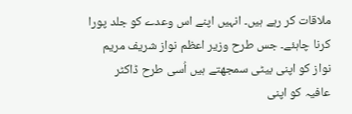ملاقات کر رہے ہیں۔ انہیں اپنے اس وعدے کو جلد پورا کرنا چاہئے۔ جس طرح وزیر اعظم نواز شریف مریم نواز کو اپنی بیٹی سمجھتے ہیں اُسی طرح ڈاکٹر عافیہ کو اپنی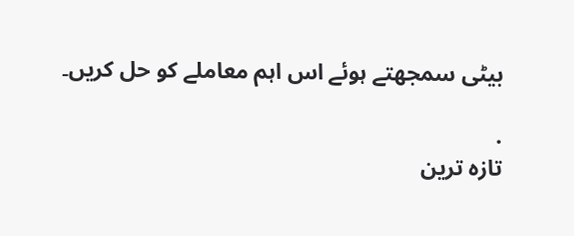بیٹی سمجھتے ہوئے اس اہم معاملے کو حل کریں۔

.
تازہ ترین